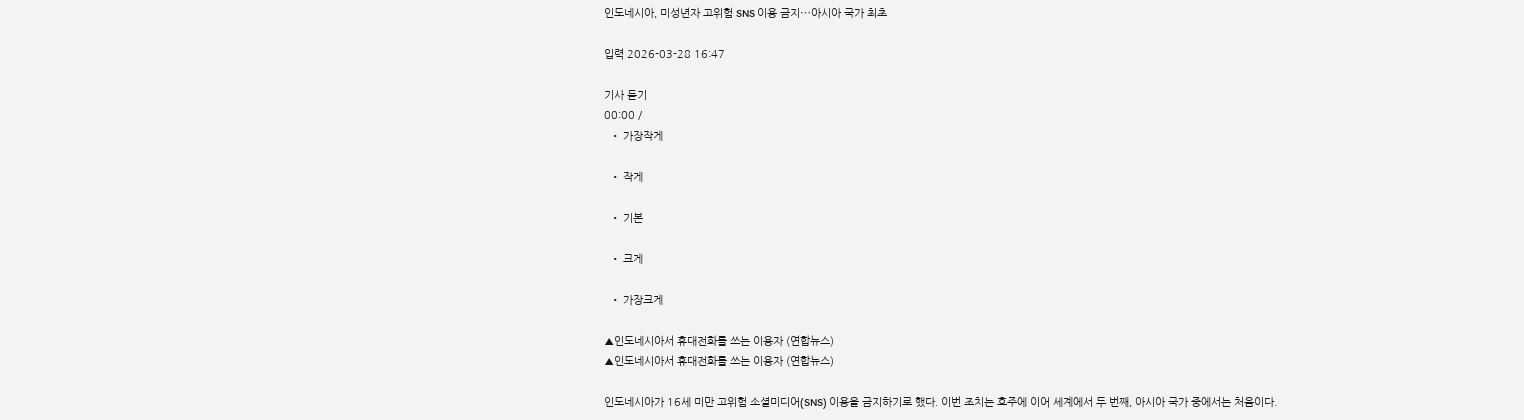인도네시아, 미성년자 고위험 SNS 이용 금지⋯아시아 국가 최초

입력 2026-03-28 16:47

기사 듣기
00:00 /
  • 가장작게

  • 작게

  • 기본

  • 크게

  • 가장크게

▲인도네시아서 휴대전화를 쓰는 이용자 (연합뉴스)
▲인도네시아서 휴대전화를 쓰는 이용자 (연합뉴스)

인도네시아가 16세 미만 고위험 소셜미디어(SNS) 이용을 금지하기로 했다. 이번 조치는 호주에 이어 세계에서 두 번째, 아시아 국가 중에서는 처음이다.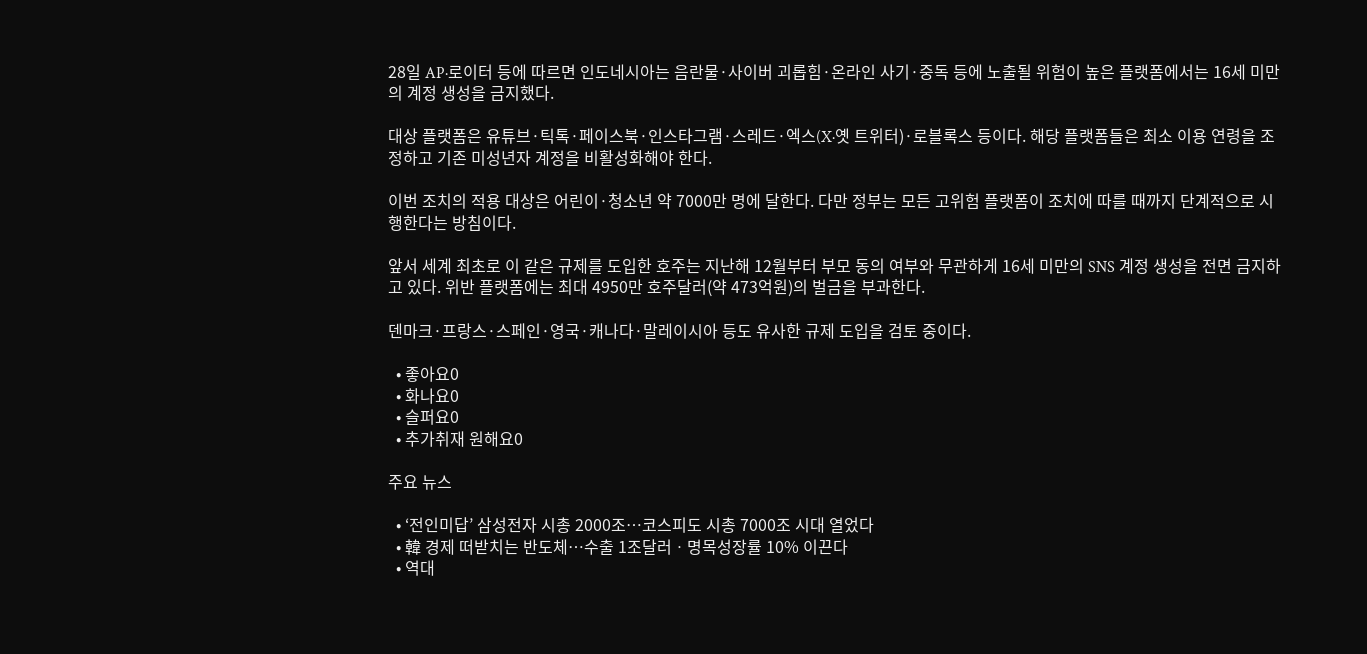28일 AP·로이터 등에 따르면 인도네시아는 음란물·사이버 괴롭힘·온라인 사기·중독 등에 노출될 위험이 높은 플랫폼에서는 16세 미만의 계정 생성을 금지했다.

대상 플랫폼은 유튜브·틱톡·페이스북·인스타그램·스레드·엑스(X·옛 트위터)·로블록스 등이다. 해당 플랫폼들은 최소 이용 연령을 조정하고 기존 미성년자 계정을 비활성화해야 한다.

이번 조치의 적용 대상은 어린이·청소년 약 7000만 명에 달한다. 다만 정부는 모든 고위험 플랫폼이 조치에 따를 때까지 단계적으로 시행한다는 방침이다.

앞서 세계 최초로 이 같은 규제를 도입한 호주는 지난해 12월부터 부모 동의 여부와 무관하게 16세 미만의 SNS 계정 생성을 전면 금지하고 있다. 위반 플랫폼에는 최대 4950만 호주달러(약 473억원)의 벌금을 부과한다.

덴마크·프랑스·스페인·영국·캐나다·말레이시아 등도 유사한 규제 도입을 검토 중이다.

  • 좋아요0
  • 화나요0
  • 슬퍼요0
  • 추가취재 원해요0

주요 뉴스

  • ‘전인미답’ 삼성전자 시총 2000조…코스피도 시총 7000조 시대 열었다
  • 韓 경제 떠받치는 반도체⋯수출 1조달러ㆍ명목성장률 10% 이끈다
  • 역대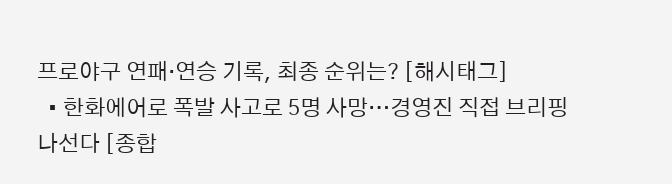프로야구 연패·연승 기록, 최종 순위는? [해시태그]
  • 한화에어로 폭발 사고로 5명 사망…경영진 직접 브리핑 나선다 [종합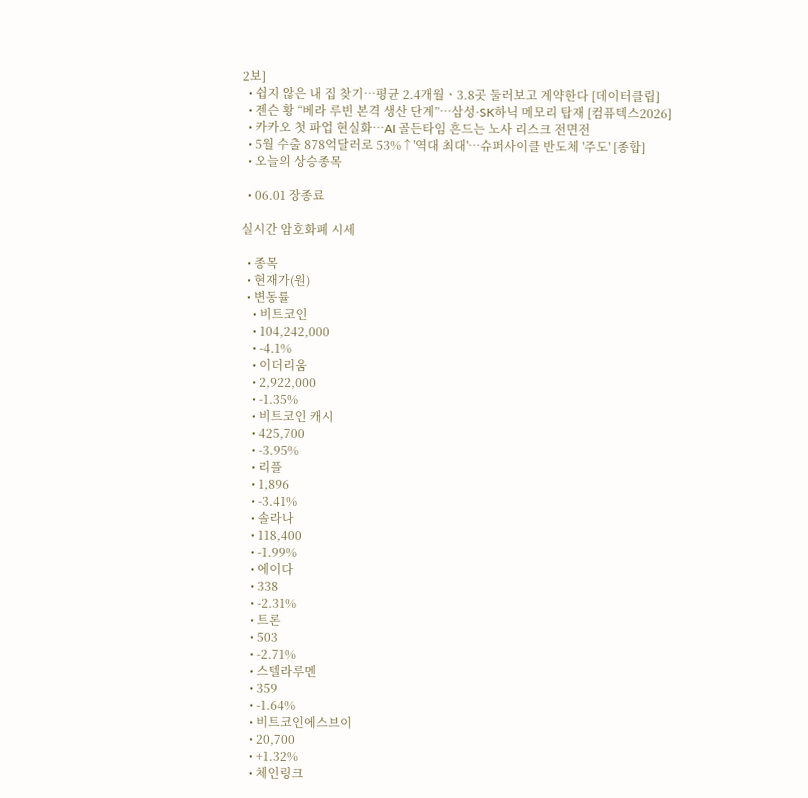2보]
  • 쉽지 않은 내 집 찾기…평균 2.4개월ㆍ3.8곳 둘러보고 계약한다 [데이터클립]
  • 젠슨 황 “베라 루빈 본격 생산 단계”…삼성·SK하닉 메모리 탑재 [컴퓨텍스2026]
  • 카카오 첫 파업 현실화⋯AI 골든타임 흔드는 노사 리스크 전면전
  • 5월 수출 878억달러로 53%↑'역대 최대'⋯슈퍼사이클 반도체 '주도' [종합]
  • 오늘의 상승종목

  • 06.01 장종료

실시간 암호화폐 시세

  • 종목
  • 현재가(원)
  • 변동률
    • 비트코인
    • 104,242,000
    • -4.1%
    • 이더리움
    • 2,922,000
    • -1.35%
    • 비트코인 캐시
    • 425,700
    • -3.95%
    • 리플
    • 1,896
    • -3.41%
    • 솔라나
    • 118,400
    • -1.99%
    • 에이다
    • 338
    • -2.31%
    • 트론
    • 503
    • -2.71%
    • 스텔라루멘
    • 359
    • -1.64%
    • 비트코인에스브이
    • 20,700
    • +1.32%
    • 체인링크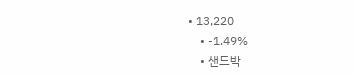• 13,220
    • -1.49%
    • 샌드박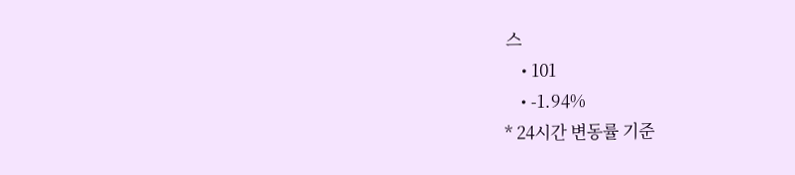스
    • 101
    • -1.94%
* 24시간 변동률 기준